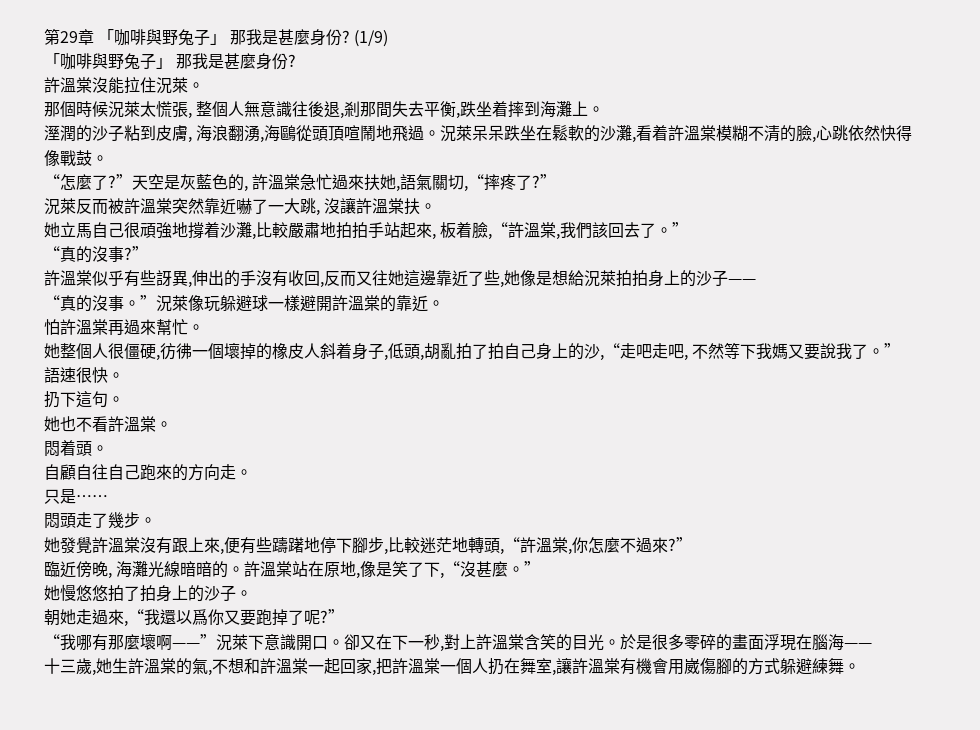第29章 「咖啡與野兔子」 那我是甚麼身份? (1/9)
「咖啡與野兔子」 那我是甚麼身份?
許溫棠沒能拉住況萊。
那個時候況萊太慌張, 整個人無意識往後退,剎那間失去平衡,跌坐着摔到海灘上。
溼潤的沙子粘到皮膚, 海浪翻湧,海鷗從頭頂喧鬧地飛過。況萊呆呆跌坐在鬆軟的沙灘,看着許溫棠模糊不清的臉,心跳依然快得像戰鼓。
“怎麼了?”天空是灰藍色的, 許溫棠急忙過來扶她,語氣關切,“摔疼了?”
況萊反而被許溫棠突然靠近嚇了一大跳, 沒讓許溫棠扶。
她立馬自己很頑強地撐着沙灘,比較嚴肅地拍拍手站起來, 板着臉,“許溫棠,我們該回去了。”
“真的沒事?”
許溫棠似乎有些訝異,伸出的手沒有收回,反而又往她這邊靠近了些,她像是想給況萊拍拍身上的沙子——
“真的沒事。”況萊像玩躲避球一樣避開許溫棠的靠近。
怕許溫棠再過來幫忙。
她整個人很僵硬,彷彿一個壞掉的橡皮人斜着身子,低頭,胡亂拍了拍自己身上的沙,“走吧走吧, 不然等下我媽又要說我了。”
語速很快。
扔下這句。
她也不看許溫棠。
悶着頭。
自顧自往自己跑來的方向走。
只是……
悶頭走了幾步。
她發覺許溫棠沒有跟上來,便有些躊躇地停下腳步,比較迷茫地轉頭,“許溫棠,你怎麼不過來?”
臨近傍晚, 海灘光線暗暗的。許溫棠站在原地,像是笑了下,“沒甚麼。”
她慢悠悠拍了拍身上的沙子。
朝她走過來,“我還以爲你又要跑掉了呢?”
“我哪有那麼壞啊——”況萊下意識開口。卻又在下一秒,對上許溫棠含笑的目光。於是很多零碎的畫面浮現在腦海——
十三歲,她生許溫棠的氣,不想和許溫棠一起回家,把許溫棠一個人扔在舞室,讓許溫棠有機會用崴傷腳的方式躲避練舞。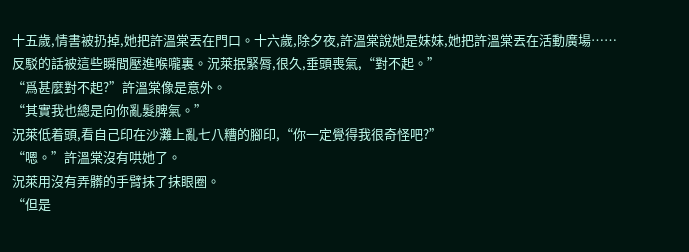十五歲,情書被扔掉,她把許溫棠丟在門口。十六歲,除夕夜,許溫棠說她是妹妹,她把許溫棠丟在活動廣場……
反駁的話被這些瞬間壓進喉嚨裏。況萊抿緊脣,很久,垂頭喪氣,“對不起。”
“爲甚麼對不起?”許溫棠像是意外。
“其實我也總是向你亂髮脾氣。”
況萊低着頭,看自己印在沙灘上亂七八糟的腳印,“你一定覺得我很奇怪吧?”
“嗯。”許溫棠沒有哄她了。
況萊用沒有弄髒的手臂抹了抹眼圈。
“但是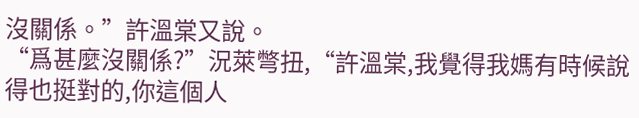沒關係。”許溫棠又說。
“爲甚麼沒關係?”況萊彆扭,“許溫棠,我覺得我媽有時候說得也挺對的,你這個人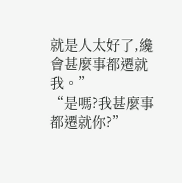就是人太好了,纔會甚麼事都遷就我。”
“是嗎?我甚麼事都遷就你?”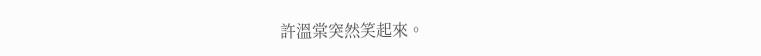許溫棠突然笑起來。